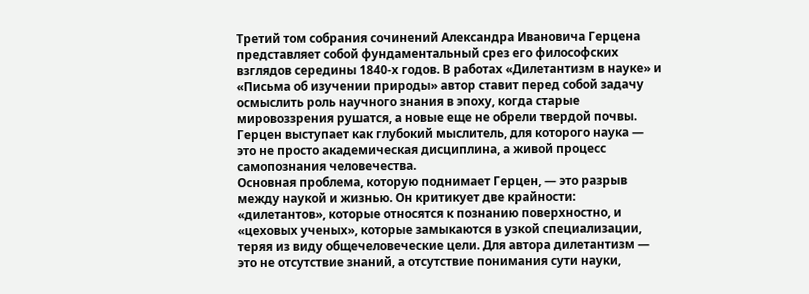Третий том собрания сочинений Александра Ивановича Герцена представляет собой фундаментальный срез его философских взглядов середины 1840-х годов. В работах «Дилетантизм в науке» и «Письма об изучении природы» автор ставит перед собой задачу осмыслить роль научного знания в эпоху, когда старые мировоззрения рушатся, а новые еще не обрели твердой почвы. Герцен выступает как глубокий мыслитель, для которого наука — это не просто академическая дисциплина, а живой процесс самопознания человечества.
Основная проблема, которую поднимает Герцен, — это разрыв между наукой и жизнью. Он критикует две крайности: «дилетантов», которые относятся к познанию поверхностно, и «цеховых ученых», которые замыкаются в узкой специализации, теряя из виду общечеловеческие цели. Для автора дилетантизм — это не отсутствие знаний, а отсутствие понимания сути науки,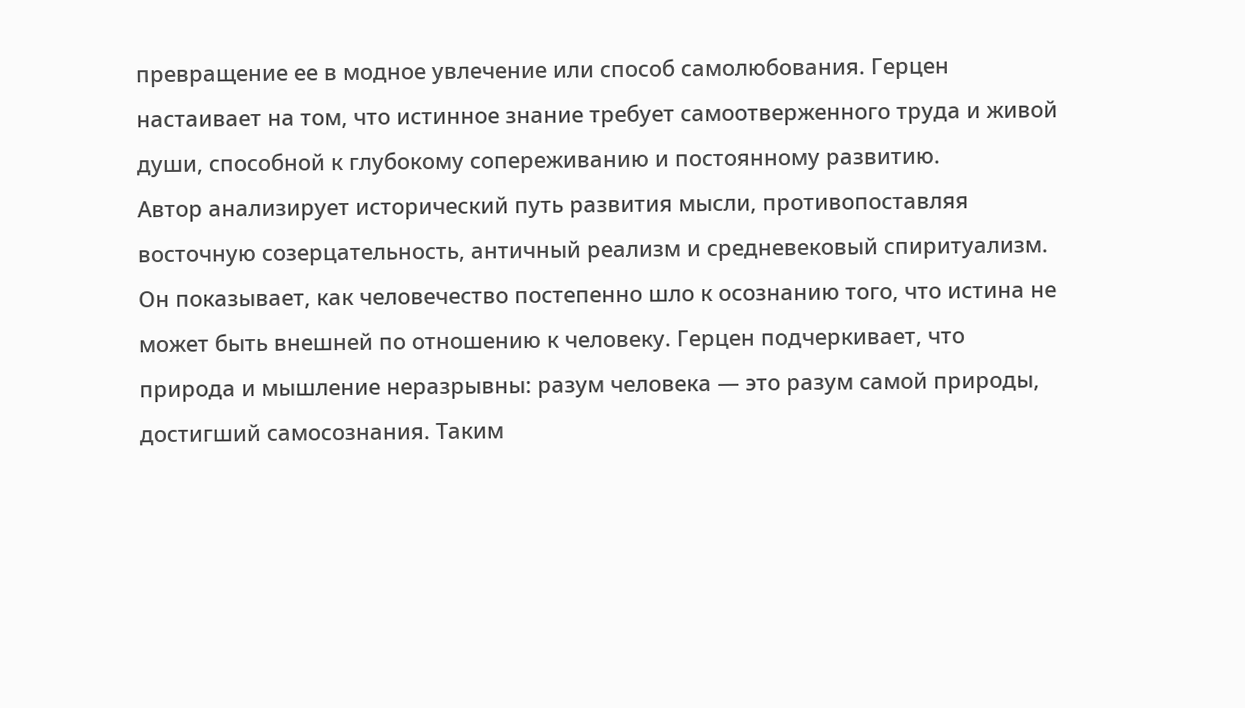превращение ее в модное увлечение или способ самолюбования. Герцен настаивает на том, что истинное знание требует самоотверженного труда и живой души, способной к глубокому сопереживанию и постоянному развитию.
Автор анализирует исторический путь развития мысли, противопоставляя восточную созерцательность, античный реализм и средневековый спиритуализм. Он показывает, как человечество постепенно шло к осознанию того, что истина не может быть внешней по отношению к человеку. Герцен подчеркивает, что природа и мышление неразрывны: разум человека — это разум самой природы, достигший самосознания. Таким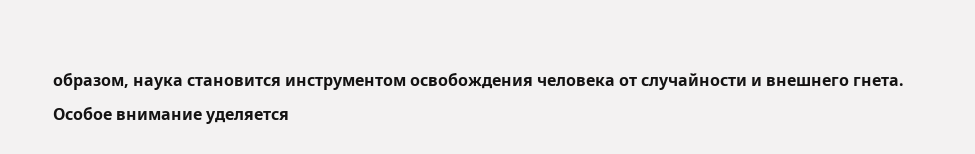образом, наука становится инструментом освобождения человека от случайности и внешнего гнета.
Особое внимание уделяется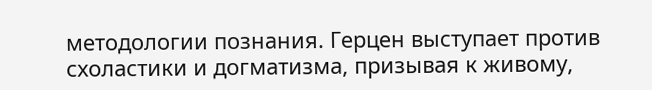методологии познания. Герцен выступает против схоластики и догматизма, призывая к живому,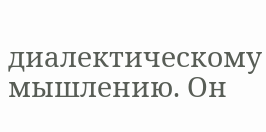диалектическому мышлению. Он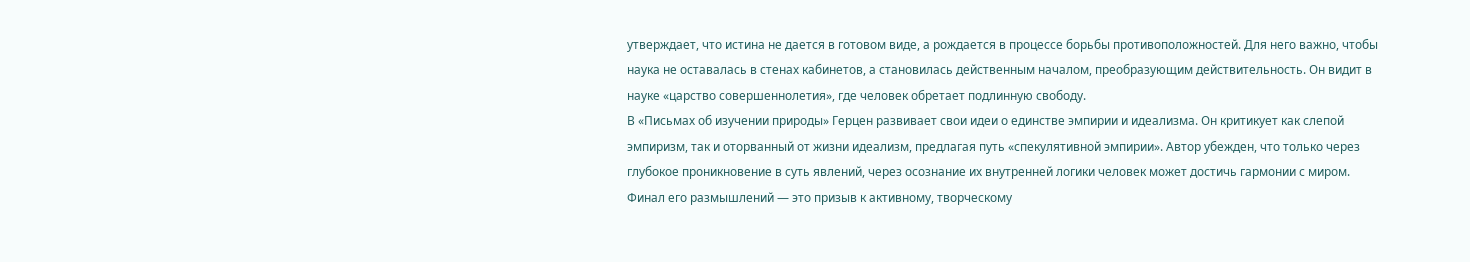утверждает, что истина не дается в готовом виде, а рождается в процессе борьбы противоположностей. Для него важно, чтобы наука не оставалась в стенах кабинетов, а становилась действенным началом, преобразующим действительность. Он видит в науке «царство совершеннолетия», где человек обретает подлинную свободу.
В «Письмах об изучении природы» Герцен развивает свои идеи о единстве эмпирии и идеализма. Он критикует как слепой эмпиризм, так и оторванный от жизни идеализм, предлагая путь «спекулятивной эмпирии». Автор убежден, что только через глубокое проникновение в суть явлений, через осознание их внутренней логики человек может достичь гармонии с миром. Финал его размышлений — это призыв к активному, творческому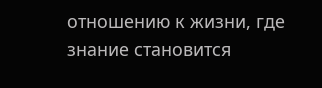отношению к жизни, где знание становится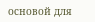основой для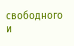свободного и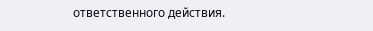ответственного действия.